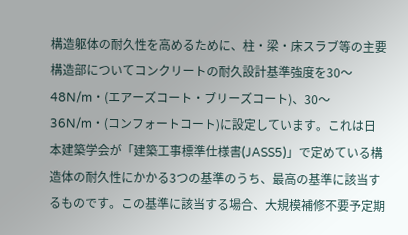構造躯体の耐久性を高めるために、柱・梁・床スラブ等の主要構造部についてコンクリートの耐久設計基準強度を30〜48N/m・(エアーズコート・ブリーズコート)、30〜36N/m・(コンフォートコート)に設定しています。これは日本建築学会が「建築工事標準仕様書(JASS5)」で定めている構造体の耐久性にかかる3つの基準のうち、最高の基準に該当するものです。この基準に該当する場合、大規模補修不要予定期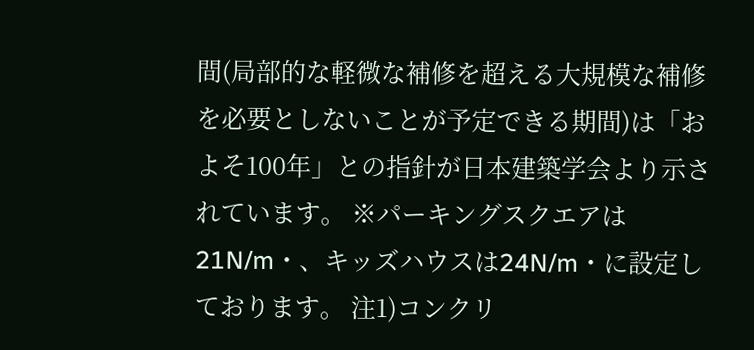間(局部的な軽微な補修を超える大規模な補修を必要としないことが予定できる期間)は「およそ100年」との指針が日本建築学会より示されています。 ※パーキングスクエアは21N/m・、キッズハウスは24N/m・に設定しております。 注1)コンクリ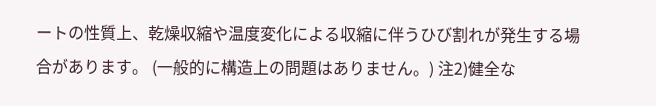ートの性質上、乾燥収縮や温度変化による収縮に伴うひび割れが発生する場合があります。 (一般的に構造上の問題はありません。) 注2)健全な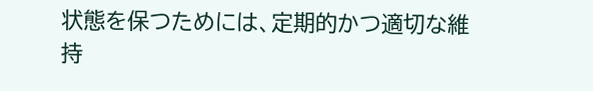状態を保つためには、定期的かつ適切な維持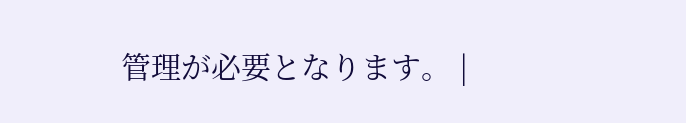管理が必要となります。 |